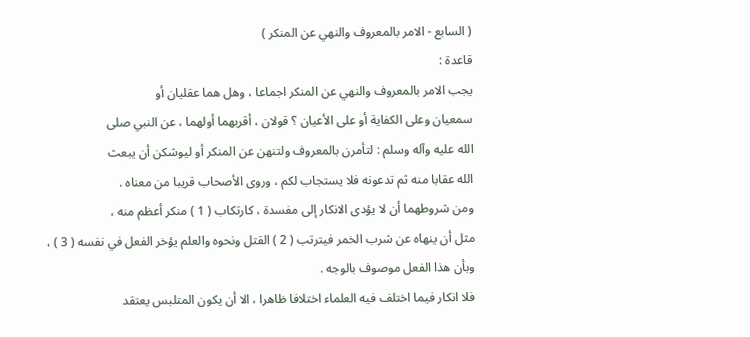( السابع - الامر بالمعروف والنهي عن المنكر )
قاعدة :
يجب الامر بالمعروف والنهي عن المنكر اجماعا ، وهل هما عقليان أو
سمعيان وعلى الكفاية أو على الأعيان ؟ قولان ، أقربهما أولهما ، عن النبي صلى
الله عليه وآله وسلم : لتأمرن بالمعروف ولتنهن عن المنكر أو ليوشكن أن يبعث
الله عقابا منه ثم تدعونه فلا يستجاب لكم ، وروى الأصحاب قريبا من معناه .
ومن شروطهما أن لا يؤدى الانكار إلى مفسدة ، كارتكاب ( 1 ) منكر أعظم منه ،
مثل أن ينهاه عن شرب الخمر فيترتب ( 2 ) القتل ونحوه والعلم يؤخر الفعل في نفسه ( 3 ) ،
وبأن هذا الفعل موصوف بالوجه .
فلا انكار فيما اختلف فيه العلماء اختلافا ظاهرا ، الا أن يكون المتلبس يعتقد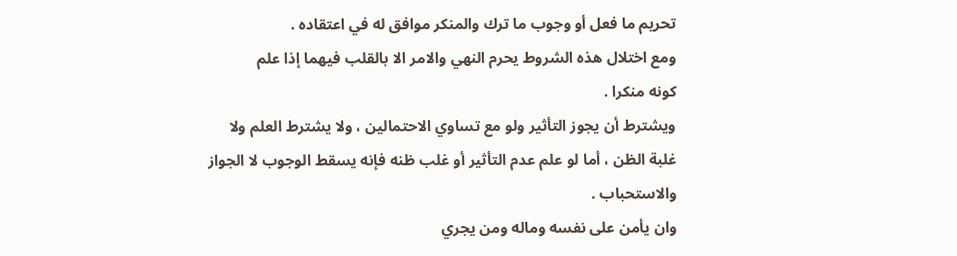تحريم ما فعل أو وجوب ما ترك والمنكر موافق له في اعتقاده .
ومع اختلال هذه الشروط يحرم النهي والامر الا بالقلب فيهما إذا علم
كونه منكرا .
ويشترط أن يجوز التأثير ولو مع تساوي الاحتمالين ، ولا يشترط العلم ولا
غلبة الظن ، أما لو علم عدم التأثير أو غلب ظنه فإنه يسقط الوجوب لا الجواز
والاستحباب .
وان يأمن على نفسه وماله ومن يجري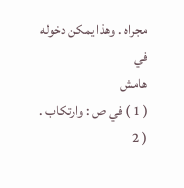مجراه . وهذا يمكن دخوله في
هامش
( 1 ) في ص : وارتكاب .
( 2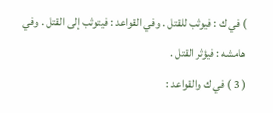) في ك : فيوثب للقتل . وفي القواعد : فيتوثب إلى القتل . وفي هامشه : فيؤثر القتل .
( 3 ) في ك والقواعد :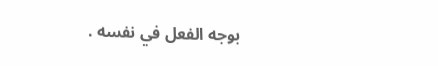بوجه الفعل في نفسه .